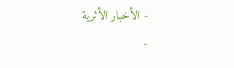- الأخبار الأثرية
-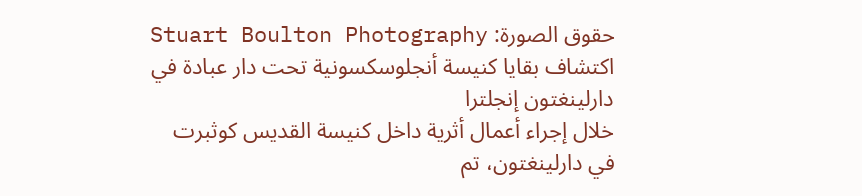حقوق الصورة: Stuart Boulton Photography
اكتشاف بقايا كنيسة أنجلوسكسونية تحت دار عبادة في دارلينغتون إنجلترا
خلال إجراء أعمال أثرية داخل كنيسة القديس كوثبرت في دارلينغتون، تم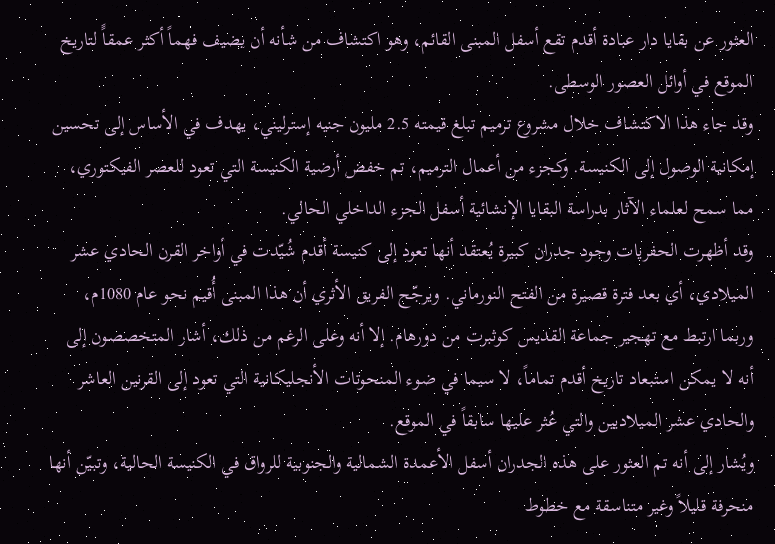العثور عن بقايا دار عبادة أقدم تقع أسفل المبنى القائم، وهو اكتشاف من شأنه أن يضيف فهماً أكثر عمقاًَ لتاريخ الموقع في أوائل العصور الوسطى.
وقد جاء هذا الاكتشاف خلال مشروع ترميم تبلغ قيمته 2.5 مليون جنيه إسترليني، يهدف في الأساس إلى تحسين إمكانية الوصول إلى الكنيسة. وكجزء من أعمال الترميم، تم خفض أرضية الكنيسة التي تعود للعصر الفيكتوري، مما سمح لعلماء الآثار بدراسة البقايا الإنشائية أسفل الجزء الداخلي الحالي.
وقد أظهرت الحفريات وجود جدران كبيرة يُعتقد أنها تعود إلى كنيسة أقدم شُيّدت في أواخر القرن الحادي عشر الميلادي، أي بعد فترة قصيرة من الفتح النورماني. ويرجّح الفريق الأثري أن هذا المبنى أُقيم نحو عام 1080م، وربما ارتبط مع تهجير جماعة القديس كوثبرت من دورهام. إلا أنه وعلى الرغم من ذلك، أشار المتخصصون إلى أنه لا يمكن استبعاد تاريخ أقدم تماماً، لا سيما في ضوء المنحوتات الأنجليكانية التي تعود إلى القرنين العاشر والحادي عشر الميلاديين والتي عُثر عليها سابقاً في الموقع.
ويُشار إلى أنه تم العثور على هذه الجدران أسفل الأعمدة الشمالية والجنوبية للرواق في الكنيسة الحالية، وتبيّن أنها منحرفة قليلاً وغير متناسقة مع خطوط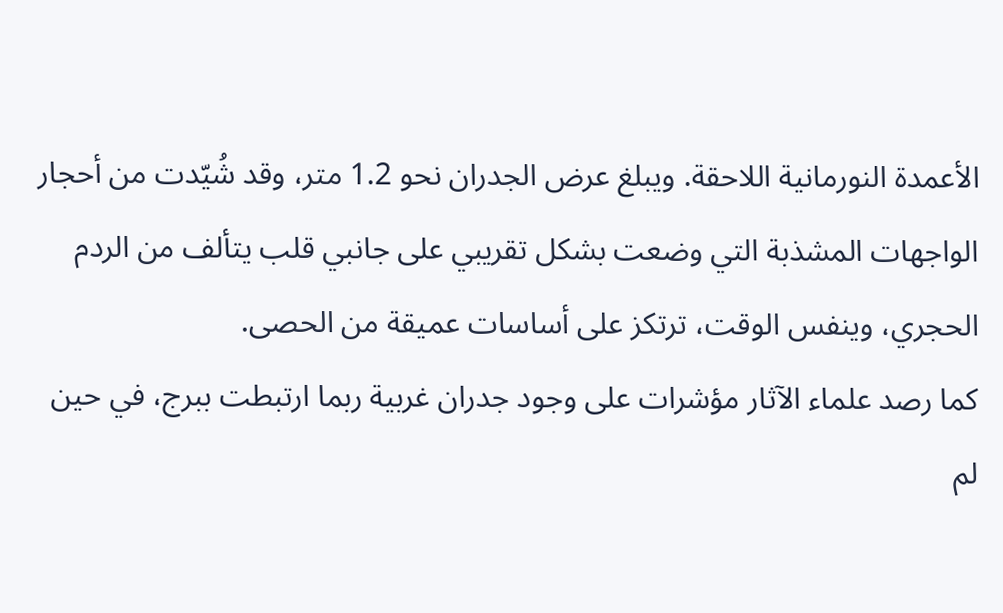الأعمدة النورمانية اللاحقة. ويبلغ عرض الجدران نحو 1.2 متر، وقد شُيّدت من أحجار الواجهات المشذبة التي وضعت بشكل تقريبي على جانبي قلب يتألف من الردم الحجري، وينفس الوقت، ترتكز على أساسات عميقة من الحصى.
كما رصد علماء الآثار مؤشرات على وجود جدران غربية ربما ارتبطت ببرج، في حين لم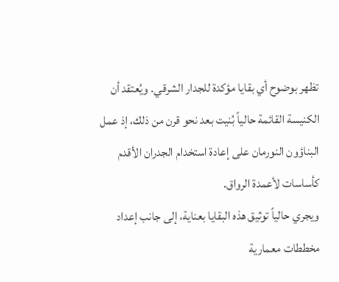تظهر بوضوح أي بقايا مؤكدة للجدار الشرقي. ويُعتقد أن الكنيسة القائمة حالياً بُنيت بعد نحو قرن من ذلك، إذ عمل البناؤون النورمان على إعادة استخدام الجدران الأقدم كأساسات لأعمدة الرواق.
ويجري حالياً توثيق هذه البقايا بعناية، إلى جانب إعداد مخططات معمارية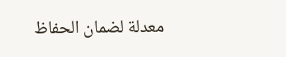معدلة لضمان الحفاظ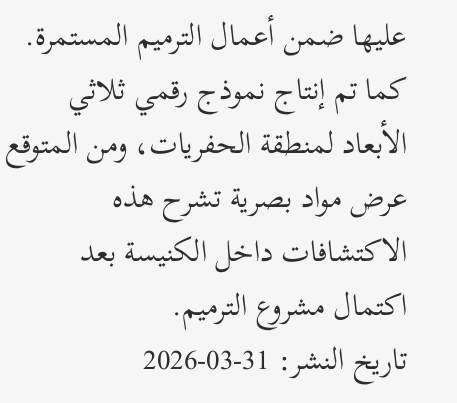عليها ضمن أعمال الترميم المستمرة. كما تم إنتاج نموذج رقمي ثلاثي الأبعاد لمنطقة الحفريات، ومن المتوقع عرض مواد بصرية تشرح هذه الاكتشافات داخل الكنيسة بعد اكتمال مشروع الترميم.
تاريخ النشر: 31-03-2026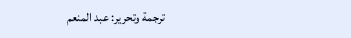ترجمة وتحرير: عبد المنعم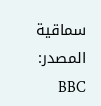سماقية
المصدر: BBC